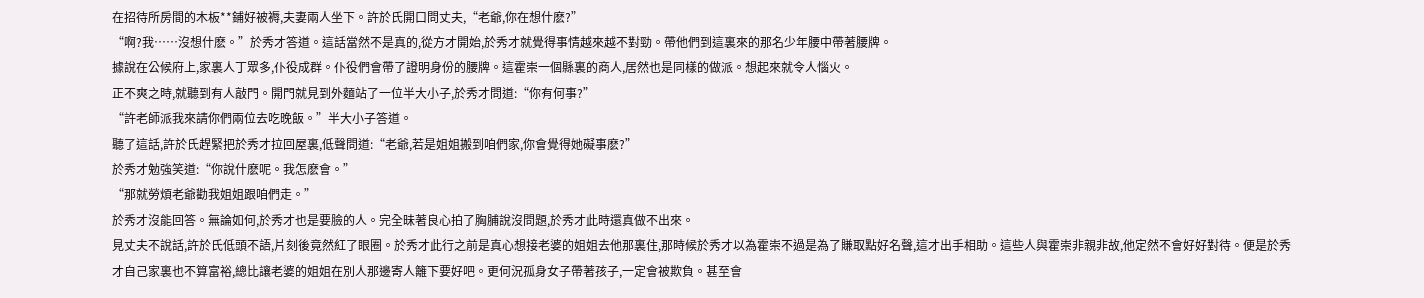在招待所房間的木板**鋪好被褥,夫妻兩人坐下。許於氏開口問丈夫,“老爺,你在想什麽?”
“啊?我……沒想什麽。”於秀才答道。這話當然不是真的,從方才開始,於秀才就覺得事情越來越不對勁。帶他們到這裏來的那名少年腰中帶著腰牌。
據說在公候府上,家裏人丁眾多,仆役成群。仆役們會帶了證明身份的腰牌。這霍崇一個縣裏的商人,居然也是同樣的做派。想起來就令人惱火。
正不爽之時,就聽到有人敲門。開門就見到外麵站了一位半大小子,於秀才問道:“你有何事?”
“許老師派我來請你們兩位去吃晚飯。”半大小子答道。
聽了這話,許於氏趕緊把於秀才拉回屋裏,低聲問道:“老爺,若是姐姐搬到咱們家,你會覺得她礙事麽?”
於秀才勉強笑道:“你說什麽呢。我怎麽會。”
“那就勞煩老爺勸我姐姐跟咱們走。”
於秀才沒能回答。無論如何,於秀才也是要臉的人。完全昧著良心拍了胸脯說沒問題,於秀才此時還真做不出來。
見丈夫不說話,許於氏低頭不語,片刻後竟然紅了眼圈。於秀才此行之前是真心想接老婆的姐姐去他那裏住,那時候於秀才以為霍崇不過是為了賺取點好名聲,這才出手相助。這些人與霍崇非親非故,他定然不會好好對待。便是於秀才自己家裏也不算富裕,總比讓老婆的姐姐在別人那邊寄人籬下要好吧。更何況孤身女子帶著孩子,一定會被欺負。甚至會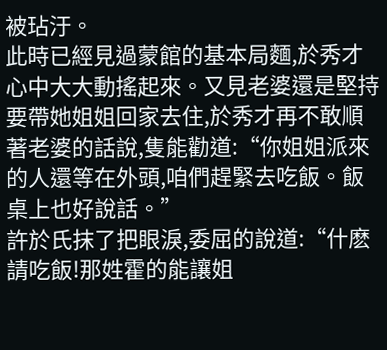被玷汙。
此時已經見過蒙館的基本局麵,於秀才心中大大動搖起來。又見老婆還是堅持要帶她姐姐回家去住,於秀才再不敢順著老婆的話說,隻能勸道:“你姐姐派來的人還等在外頭,咱們趕緊去吃飯。飯桌上也好說話。”
許於氏抹了把眼淚,委屈的說道:“什麽請吃飯!那姓霍的能讓姐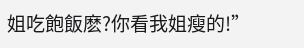姐吃飽飯麽?你看我姐瘦的!”